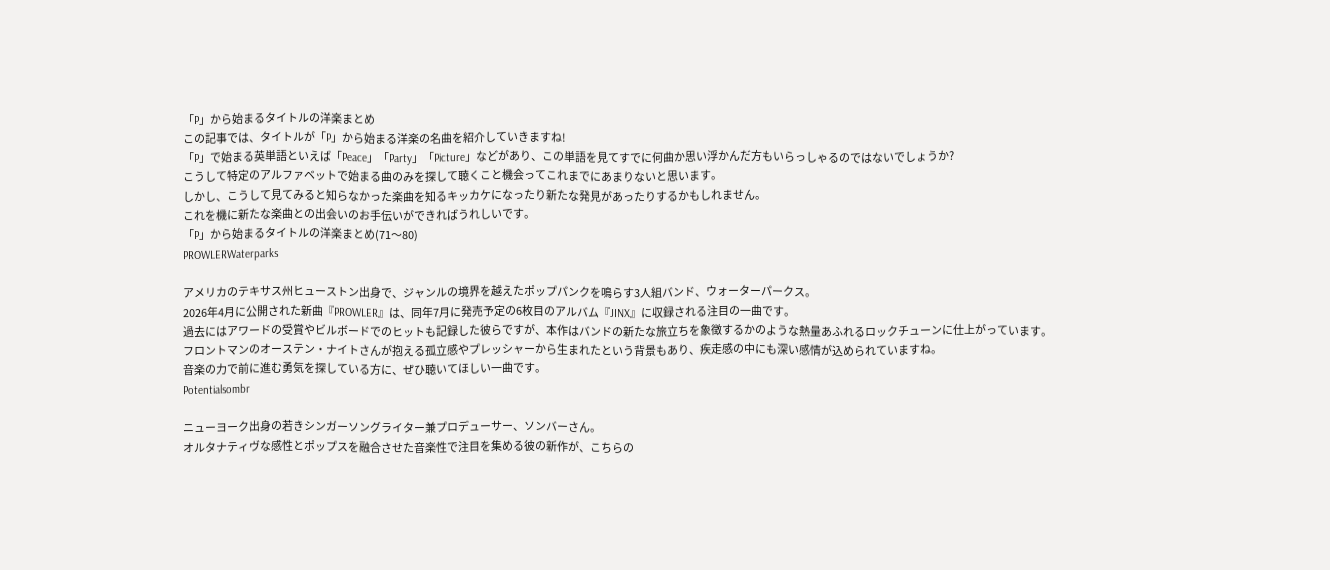「P」から始まるタイトルの洋楽まとめ
この記事では、タイトルが「P」から始まる洋楽の名曲を紹介していきますね!
「P」で始まる英単語といえば「Peace」「Party」「Picture」などがあり、この単語を見てすでに何曲か思い浮かんだ方もいらっしゃるのではないでしょうか?
こうして特定のアルファベットで始まる曲のみを探して聴くこと機会ってこれまでにあまりないと思います。
しかし、こうして見てみると知らなかった楽曲を知るキッカケになったり新たな発見があったりするかもしれません。
これを機に新たな楽曲との出会いのお手伝いができればうれしいです。
「P」から始まるタイトルの洋楽まとめ(71〜80)
PROWLERWaterparks

アメリカのテキサス州ヒューストン出身で、ジャンルの境界を越えたポップパンクを鳴らす3人組バンド、ウォーターパークス。
2026年4月に公開された新曲『PROWLER』は、同年7月に発売予定の6枚目のアルバム『JINX』に収録される注目の一曲です。
過去にはアワードの受賞やビルボードでのヒットも記録した彼らですが、本作はバンドの新たな旅立ちを象徴するかのような熱量あふれるロックチューンに仕上がっています。
フロントマンのオーステン・ナイトさんが抱える孤立感やプレッシャーから生まれたという背景もあり、疾走感の中にも深い感情が込められていますね。
音楽の力で前に進む勇気を探している方に、ぜひ聴いてほしい一曲です。
Potentialsombr

ニューヨーク出身の若きシンガーソングライター兼プロデューサー、ソンバーさん。
オルタナティヴな感性とポップスを融合させた音楽性で注目を集める彼の新作が、こちらの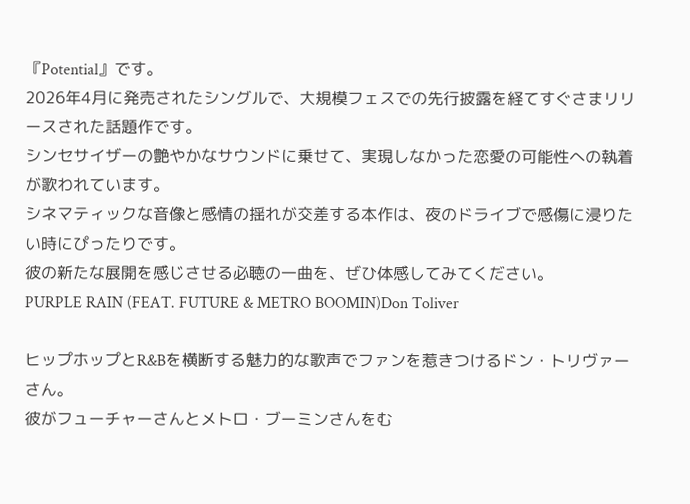『Potential』です。
2026年4月に発売されたシングルで、大規模フェスでの先行披露を経てすぐさまリリースされた話題作です。
シンセサイザーの艶やかなサウンドに乗せて、実現しなかった恋愛の可能性への執着が歌われています。
シネマティックな音像と感情の揺れが交差する本作は、夜のドライブで感傷に浸りたい時にぴったりです。
彼の新たな展開を感じさせる必聴の一曲を、ぜひ体感してみてください。
PURPLE RAIN (FEAT. FUTURE & METRO BOOMIN)Don Toliver

ヒップホップとR&Bを横断する魅力的な歌声でファンを惹きつけるドン・トリヴァーさん。
彼がフューチャーさんとメトロ・ブーミンさんをむ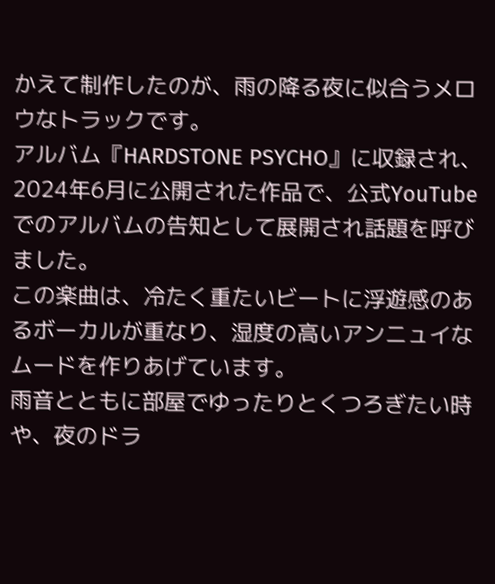かえて制作したのが、雨の降る夜に似合うメロウなトラックです。
アルバム『HARDSTONE PSYCHO』に収録され、2024年6月に公開された作品で、公式YouTubeでのアルバムの告知として展開され話題を呼びました。
この楽曲は、冷たく重たいビートに浮遊感のあるボーカルが重なり、湿度の高いアンニュイなムードを作りあげています。
雨音とともに部屋でゆったりとくつろぎたい時や、夜のドラ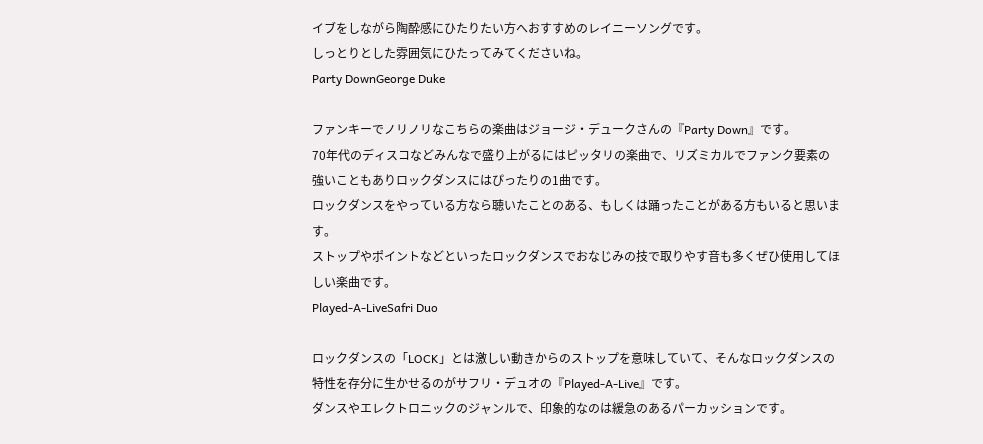イブをしながら陶酔感にひたりたい方へおすすめのレイニーソングです。
しっとりとした雰囲気にひたってみてくださいね。
Party DownGeorge Duke

ファンキーでノリノリなこちらの楽曲はジョージ・デュークさんの『Party Down』です。
70年代のディスコなどみんなで盛り上がるにはピッタリの楽曲で、リズミカルでファンク要素の強いこともありロックダンスにはぴったりの1曲です。
ロックダンスをやっている方なら聴いたことのある、もしくは踊ったことがある方もいると思います。
ストップやポイントなどといったロックダンスでおなじみの技で取りやす音も多くぜひ使用してほしい楽曲です。
Played-A-LiveSafri Duo

ロックダンスの「LOCK」とは激しい動きからのストップを意味していて、そんなロックダンスの特性を存分に生かせるのがサフリ・デュオの『Played-A-Live』です。
ダンスやエレクトロニックのジャンルで、印象的なのは緩急のあるパーカッションです。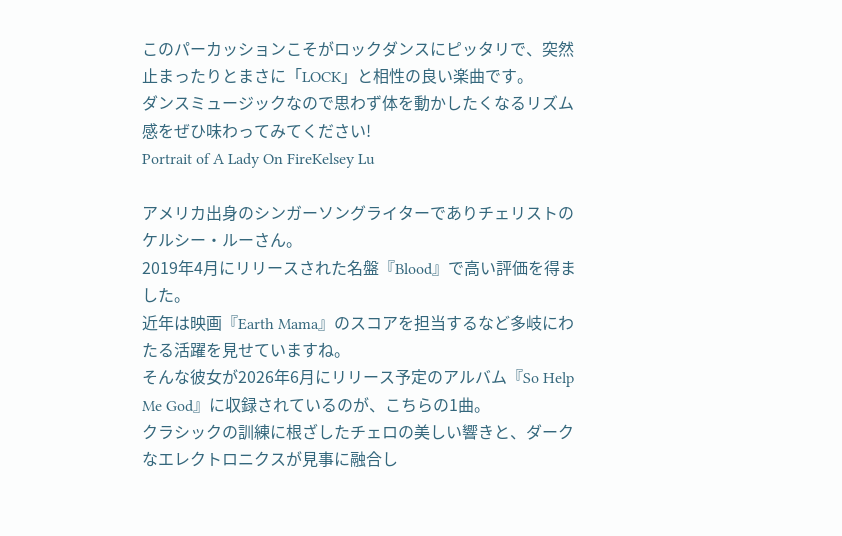このパーカッションこそがロックダンスにピッタリで、突然止まったりとまさに「LOCK」と相性の良い楽曲です。
ダンスミュージックなので思わず体を動かしたくなるリズム感をぜひ味わってみてください!
Portrait of A Lady On FireKelsey Lu

アメリカ出身のシンガーソングライターでありチェリストのケルシー・ルーさん。
2019年4月にリリースされた名盤『Blood』で高い評価を得ました。
近年は映画『Earth Mama』のスコアを担当するなど多岐にわたる活躍を見せていますね。
そんな彼女が2026年6月にリリース予定のアルバム『So Help Me God』に収録されているのが、こちらの1曲。
クラシックの訓練に根ざしたチェロの美しい響きと、ダークなエレクトロニクスが見事に融合し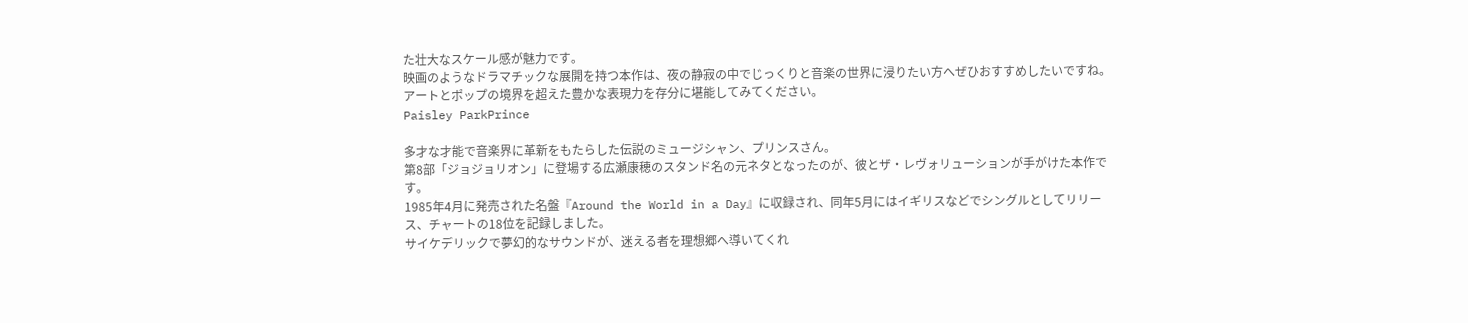た壮大なスケール感が魅力です。
映画のようなドラマチックな展開を持つ本作は、夜の静寂の中でじっくりと音楽の世界に浸りたい方へぜひおすすめしたいですね。
アートとポップの境界を超えた豊かな表現力を存分に堪能してみてください。
Paisley ParkPrince

多才な才能で音楽界に革新をもたらした伝説のミュージシャン、プリンスさん。
第8部「ジョジョリオン」に登場する広瀬康穂のスタンド名の元ネタとなったのが、彼とザ・レヴォリューションが手がけた本作です。
1985年4月に発売された名盤『Around the World in a Day』に収録され、同年5月にはイギリスなどでシングルとしてリリース、チャートの18位を記録しました。
サイケデリックで夢幻的なサウンドが、迷える者を理想郷へ導いてくれ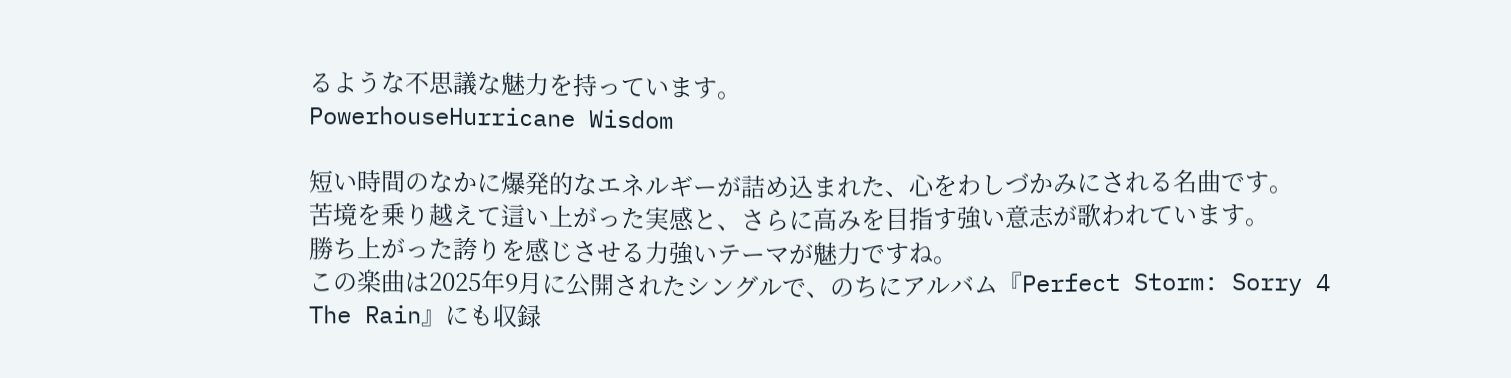るような不思議な魅力を持っています。
PowerhouseHurricane Wisdom

短い時間のなかに爆発的なエネルギーが詰め込まれた、心をわしづかみにされる名曲です。
苦境を乗り越えて這い上がった実感と、さらに高みを目指す強い意志が歌われています。
勝ち上がった誇りを感じさせる力強いテーマが魅力ですね。
この楽曲は2025年9月に公開されたシングルで、のちにアルバム『Perfect Storm: Sorry 4 The Rain』にも収録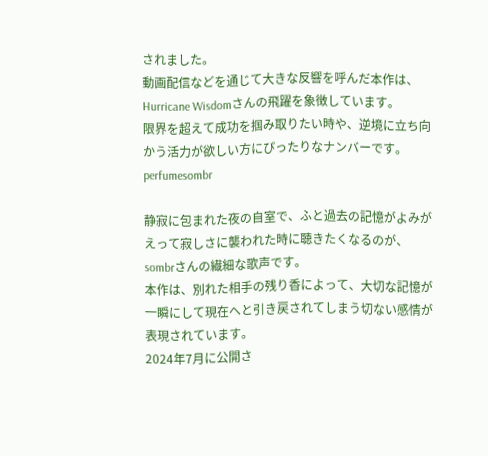されました。
動画配信などを通じて大きな反響を呼んだ本作は、Hurricane Wisdomさんの飛躍を象徴しています。
限界を超えて成功を掴み取りたい時や、逆境に立ち向かう活力が欲しい方にぴったりなナンバーです。
perfumesombr

静寂に包まれた夜の自室で、ふと過去の記憶がよみがえって寂しさに襲われた時に聴きたくなるのが、sombrさんの繊細な歌声です。
本作は、別れた相手の残り香によって、大切な記憶が一瞬にして現在へと引き戻されてしまう切ない感情が表現されています。
2024年7月に公開さ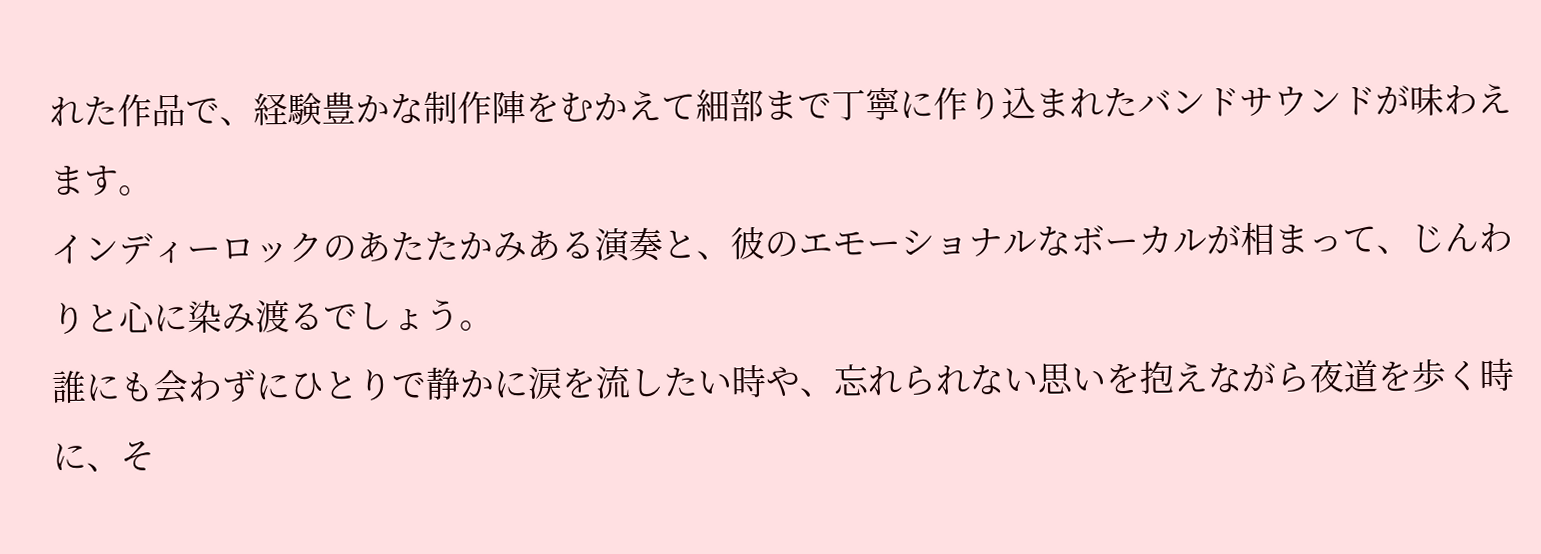れた作品で、経験豊かな制作陣をむかえて細部まで丁寧に作り込まれたバンドサウンドが味わえます。
インディーロックのあたたかみある演奏と、彼のエモーショナルなボーカルが相まって、じんわりと心に染み渡るでしょう。
誰にも会わずにひとりで静かに涙を流したい時や、忘れられない思いを抱えながら夜道を歩く時に、そ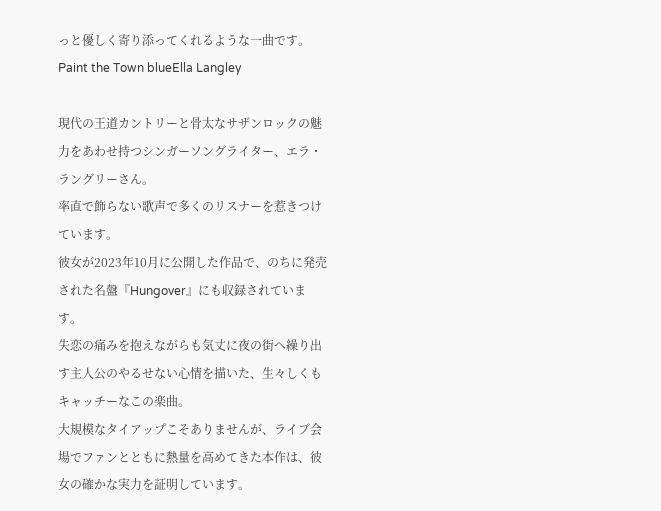っと優しく寄り添ってくれるような一曲です。
Paint the Town blueElla Langley

現代の王道カントリーと骨太なサザンロックの魅力をあわせ持つシンガーソングライター、エラ・ラングリーさん。
率直で飾らない歌声で多くのリスナーを惹きつけています。
彼女が2023年10月に公開した作品で、のちに発売された名盤『Hungover』にも収録されています。
失恋の痛みを抱えながらも気丈に夜の街へ繰り出す主人公のやるせない心情を描いた、生々しくもキャッチーなこの楽曲。
大規模なタイアップこそありませんが、ライブ会場でファンとともに熱量を高めてきた本作は、彼女の確かな実力を証明しています。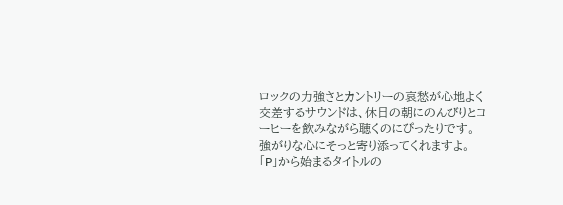ロックの力強さとカントリーの哀愁が心地よく交差するサウンドは、休日の朝にのんびりとコーヒーを飲みながら聴くのにぴったりです。
強がりな心にそっと寄り添ってくれますよ。
「P」から始まるタイトルの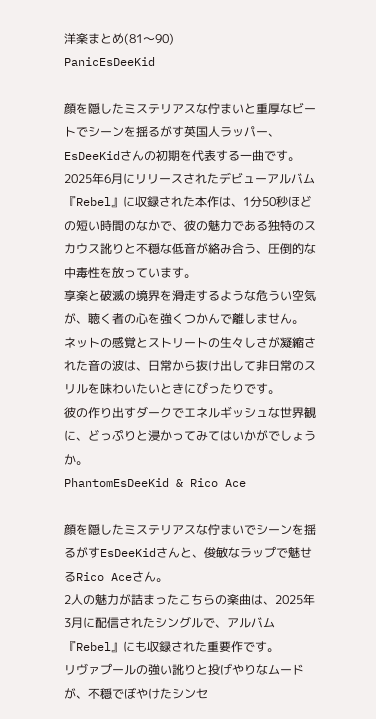洋楽まとめ(81〜90)
PanicEsDeeKid

顔を隠したミステリアスな佇まいと重厚なビートでシーンを揺るがす英国人ラッパー、EsDeeKidさんの初期を代表する一曲です。
2025年6月にリリースされたデビューアルバム『Rebel』に収録された本作は、1分50秒ほどの短い時間のなかで、彼の魅力である独特のスカウス訛りと不穏な低音が絡み合う、圧倒的な中毒性を放っています。
享楽と破滅の境界を滑走するような危うい空気が、聴く者の心を強くつかんで離しません。
ネットの感覚とストリートの生々しさが凝縮された音の波は、日常から抜け出して非日常のスリルを味わいたいときにぴったりです。
彼の作り出すダークでエネルギッシュな世界観に、どっぷりと浸かってみてはいかがでしょうか。
PhantomEsDeeKid & Rico Ace

顔を隠したミステリアスな佇まいでシーンを揺るがすEsDeeKidさんと、俊敏なラップで魅せるRico Aceさん。
2人の魅力が詰まったこちらの楽曲は、2025年3月に配信されたシングルで、アルバム『Rebel』にも収録された重要作です。
リヴァプールの強い訛りと投げやりなムードが、不穏でぼやけたシンセ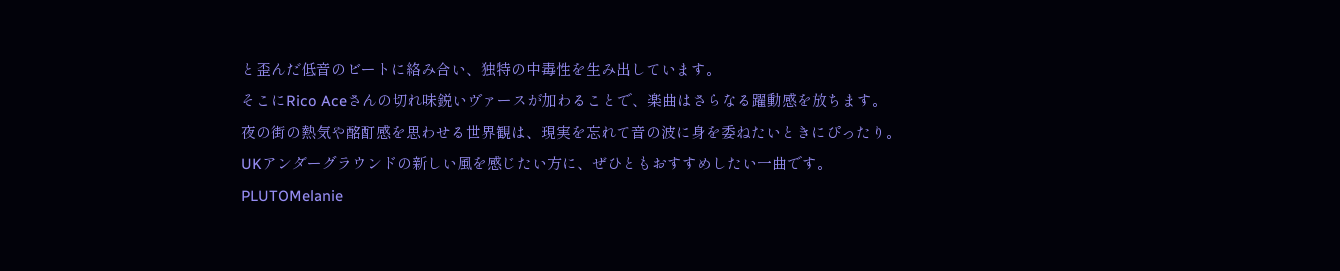と歪んだ低音のビートに絡み合い、独特の中毒性を生み出しています。
そこにRico Aceさんの切れ味鋭いヴァースが加わることで、楽曲はさらなる躍動感を放ちます。
夜の街の熱気や酩酊感を思わせる世界観は、現実を忘れて音の波に身を委ねたいときにぴったり。
UKアンダーグラウンドの新しい風を感じたい方に、ぜひともおすすめしたい一曲です。
PLUTOMelanie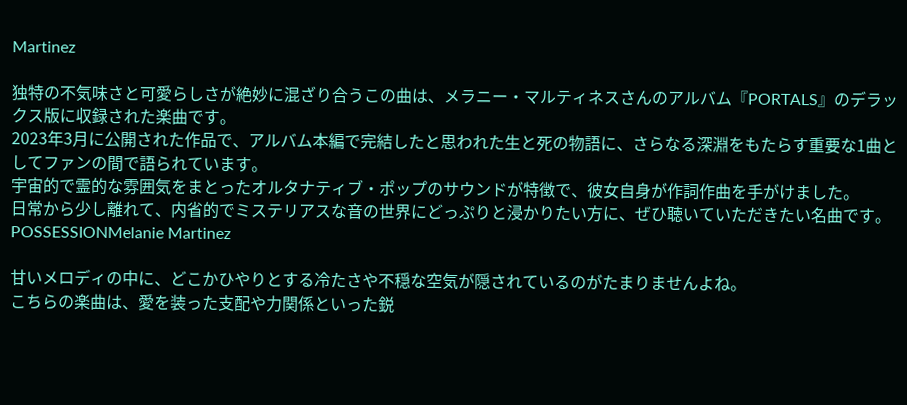Martinez

独特の不気味さと可愛らしさが絶妙に混ざり合うこの曲は、メラニー・マルティネスさんのアルバム『PORTALS』のデラックス版に収録された楽曲です。
2023年3月に公開された作品で、アルバム本編で完結したと思われた生と死の物語に、さらなる深淵をもたらす重要な1曲としてファンの間で語られています。
宇宙的で霊的な雰囲気をまとったオルタナティブ・ポップのサウンドが特徴で、彼女自身が作詞作曲を手がけました。
日常から少し離れて、内省的でミステリアスな音の世界にどっぷりと浸かりたい方に、ぜひ聴いていただきたい名曲です。
POSSESSIONMelanie Martinez

甘いメロディの中に、どこかひやりとする冷たさや不穏な空気が隠されているのがたまりませんよね。
こちらの楽曲は、愛を装った支配や力関係といった鋭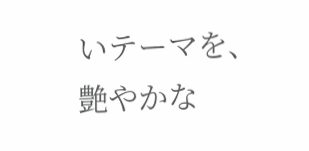いテーマを、艶やかな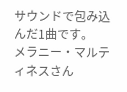サウンドで包み込んだ1曲です。
メラニー・マルティネスさん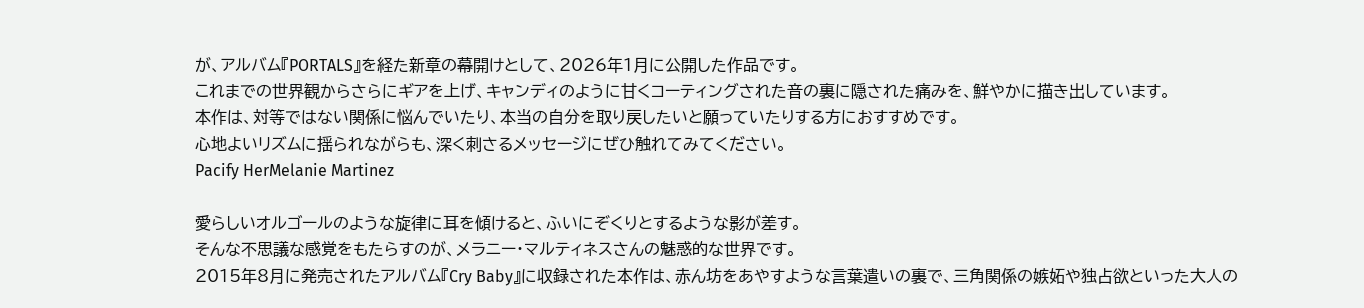が、アルバム『PORTALS』を経た新章の幕開けとして、2026年1月に公開した作品です。
これまでの世界観からさらにギアを上げ、キャンディのように甘くコーティングされた音の裏に隠された痛みを、鮮やかに描き出しています。
本作は、対等ではない関係に悩んでいたり、本当の自分を取り戻したいと願っていたりする方におすすめです。
心地よいリズムに揺られながらも、深く刺さるメッセージにぜひ触れてみてください。
Pacify HerMelanie Martinez

愛らしいオルゴールのような旋律に耳を傾けると、ふいにぞくりとするような影が差す。
そんな不思議な感覚をもたらすのが、メラニー・マルティネスさんの魅惑的な世界です。
2015年8月に発売されたアルバム『Cry Baby』に収録された本作は、赤ん坊をあやすような言葉遣いの裏で、三角関係の嫉妬や独占欲といった大人の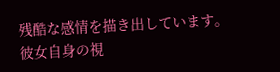残酷な感情を描き出しています。
彼女自身の視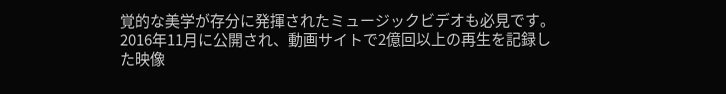覚的な美学が存分に発揮されたミュージックビデオも必見です。
2016年11月に公開され、動画サイトで2億回以上の再生を記録した映像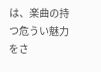は、楽曲の持つ危うい魅力をさ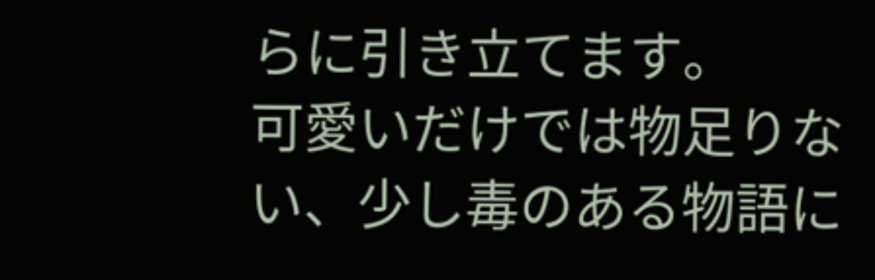らに引き立てます。
可愛いだけでは物足りない、少し毒のある物語に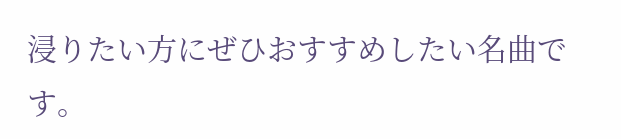浸りたい方にぜひおすすめしたい名曲です。